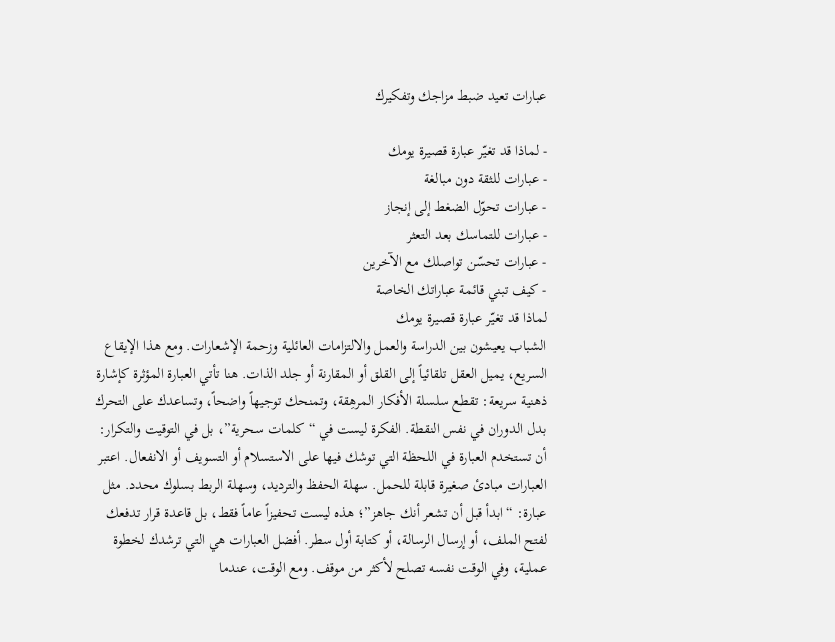عبارات تعيد ضبط مزاجك وتفكيرك

- لماذا قد تغيّر عبارة قصيرة يومك
- عبارات للثقة دون مبالغة
- عبارات تحوّل الضغط إلى إنجاز
- عبارات للتماسك بعد التعثر
- عبارات تحسّن تواصلك مع الآخرين
- كيف تبني قائمة عباراتك الخاصة
لماذا قد تغيّر عبارة قصيرة يومك
الشباب يعيشون بين الدراسة والعمل والالتزامات العائلية وزحمة الإشعارات. ومع هذا الإيقاع السريع، يميل العقل تلقائياً إلى القلق أو المقارنة أو جلد الذات. هنا تأتي العبارة المؤثرة كإشارة ذهنية سريعة: تقطع سلسلة الأفكار المرهِقة، وتمنحك توجيهاً واضحاً، وتساعدك على التحرك بدل الدوران في نفس النقطة. الفكرة ليست في “كلمات سحرية”، بل في التوقيت والتكرار: أن تستخدم العبارة في اللحظة التي توشك فيها على الاستسلام أو التسويف أو الانفعال. اعتبر العبارات مبادئ صغيرة قابلة للحمل. سهلة الحفظ والترديد، وسهلة الربط بسلوك محدد. مثل عبارة: “ابدأ قبل أن تشعر أنك جاهز”؛ هذه ليست تحفيزاً عاماً فقط، بل قاعدة قرار تدفعك لفتح الملف، أو إرسال الرسالة، أو كتابة أول سطر. أفضل العبارات هي التي ترشدك لخطوة عملية، وفي الوقت نفسه تصلح لأكثر من موقف. ومع الوقت، عندما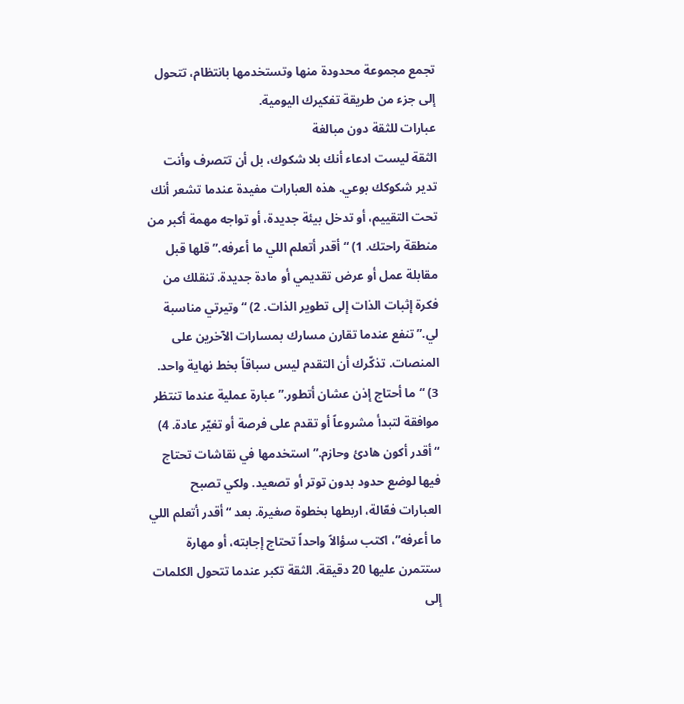تجمع مجموعة محدودة منها وتستخدمها بانتظام، تتحول إلى جزء من طريقة تفكيرك اليومية.
عبارات للثقة دون مبالغة
الثقة ليست ادعاء أنك بلا شكوك، بل أن تتصرف وأنت تدير شكوكك بوعي. هذه العبارات مفيدة عندما تشعر أنك تحت التقييم، أو تدخل بيئة جديدة، أو تواجه مهمة أكبر من منطقة راحتك. 1) “أقدر أتعلم اللي ما أعرفه.” قلها قبل مقابلة عمل أو عرض تقديمي أو مادة جديدة. تنقلك من فكرة إثبات الذات إلى تطوير الذات. 2) “وتيرتي مناسبة لي.” تنفع عندما تقارن مسارك بمسارات الآخرين على المنصات. تذكّرك أن التقدم ليس سباقاً بخط نهاية واحد. 3) “ما أحتاج إذن عشان أتطور.” عبارة عملية عندما تنتظر موافقة لتبدأ مشروعاً أو تقدم على فرصة أو تغيّر عادة. 4) “أقدر أكون هادئ وحازم.” استخدمها في نقاشات تحتاج فيها لوضع حدود بدون توتر أو تصعيد. ولكي تصبح العبارات فعّالة، اربطها بخطوة صغيرة. بعد “أقدر أتعلم اللي ما أعرفه”، اكتب سؤالاً واحداً تحتاج إجابته، أو مهارة ستتمرن عليها 20 دقيقة. الثقة تكبر عندما تتحول الكلمات إلى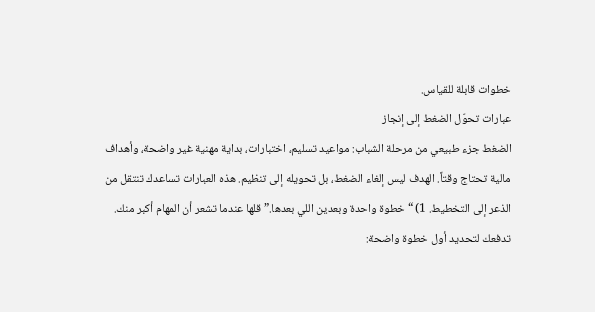خطوات قابلة للقياس.
عبارات تحوّل الضغط إلى إنجاز
الضغط جزء طبيعي من مرحلة الشباب: مواعيد تسليم، اختبارات، بداية مهنية غير واضحة، وأهداف مالية تحتاج وقتاً. الهدف ليس إلغاء الضغط، بل تحويله إلى تنظيم. هذه العبارات تساعدك تنتقل من الذعر إلى التخطيط. 1) “خطوة واحدة وبعدين اللي بعدها.” قلها عندما تشعر أن المهام أكبر منك. تدفعك لتحديد أول خطوة واضحة: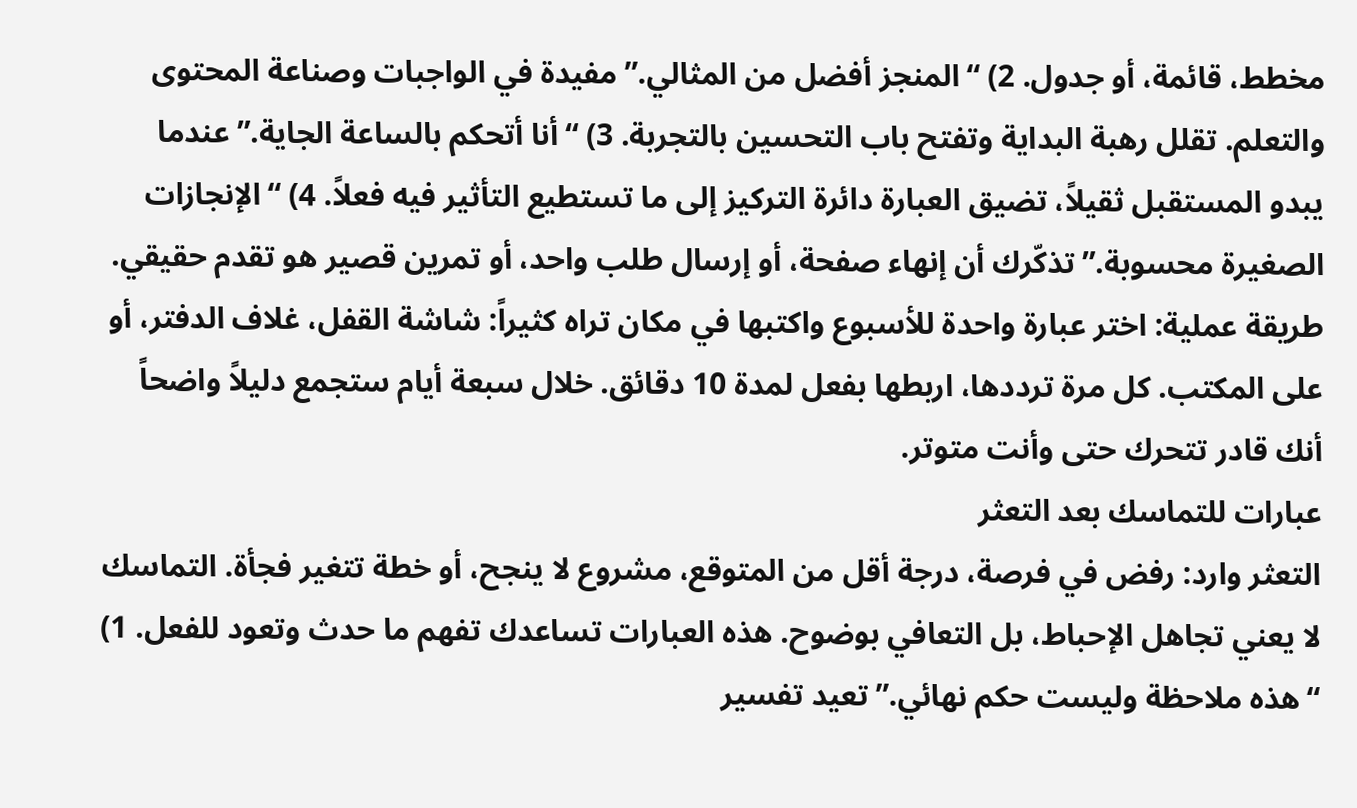مخطط، قائمة، أو جدول. 2) “المنجز أفضل من المثالي.” مفيدة في الواجبات وصناعة المحتوى والتعلم. تقلل رهبة البداية وتفتح باب التحسين بالتجربة. 3) “أنا أتحكم بالساعة الجاية.” عندما يبدو المستقبل ثقيلاً، تضيق العبارة دائرة التركيز إلى ما تستطيع التأثير فيه فعلاً. 4) “الإنجازات الصغيرة محسوبة.” تذكّرك أن إنهاء صفحة، أو إرسال طلب واحد، أو تمرين قصير هو تقدم حقيقي. طريقة عملية: اختر عبارة واحدة للأسبوع واكتبها في مكان تراه كثيراً: شاشة القفل، غلاف الدفتر، أو على المكتب. كل مرة ترددها، اربطها بفعل لمدة 10 دقائق. خلال سبعة أيام ستجمع دليلاً واضحاً أنك قادر تتحرك حتى وأنت متوتر.
عبارات للتماسك بعد التعثر
التعثر وارد: رفض في فرصة، درجة أقل من المتوقع، مشروع لا ينجح، أو خطة تتغير فجأة. التماسك لا يعني تجاهل الإحباط، بل التعافي بوضوح. هذه العبارات تساعدك تفهم ما حدث وتعود للفعل. 1) “هذه ملاحظة وليست حكم نهائي.” تعيد تفسير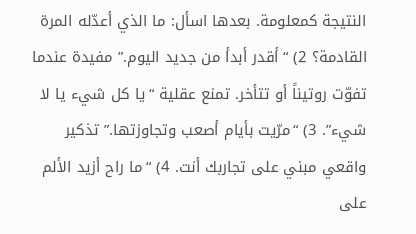النتيجة كمعلومة. بعدها اسأل: ما الذي أعدّله المرة القادمة؟ 2) “أقدر أبدأ من جديد اليوم.” مفيدة عندما تفوّت روتيناً أو تتأخر. تمنع عقلية “يا كل شيء يا لا شيء”. 3) “مرّيت بأيام أصعب وتجاوزتها.” تذكير واقعي مبني على تجاربك أنت. 4) “ما راح أزيد الألم على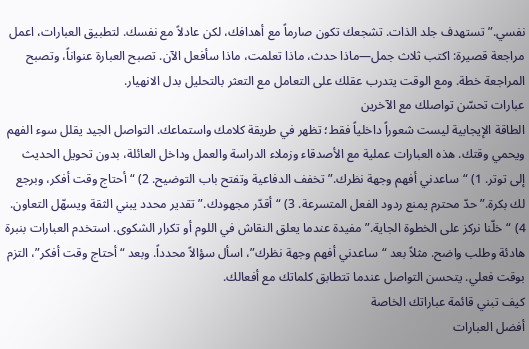نفسي.” تستهدف جلد الذات. تشجعك تكون صارماً مع أهدافك، لكن عادلاً مع نفسك. لتطبيق العبارات، اعمل مراجعة قصيرة: اكتب ثلاث جمل—ماذا حدث، ماذا تعلمت، ماذا سأفعل الآن. تصبح العبارة عنواناً، وتصبح المراجعة خطة. ومع الوقت يتدرب عقلك على التعامل مع التعثر بالتحليل بدل الانهيار.
عبارات تحسّن تواصلك مع الآخرين
الطاقة الإيجابية ليست شعوراً داخلياً فقط؛ تظهر في طريقة كلامك واستماعك. التواصل الجيد يقلل سوء الفهم ويحمي وقتك. هذه العبارات عملية مع الأصدقاء وزملاء الدراسة والعمل وداخل العائلة، بدون تحويل الحديث إلى توتر. 1) “ساعدني أفهم وجهة نظرك.” تخفف الدفاعية وتفتح باب التوضيح. 2) “أحتاج وقت أفكر، وبرجع لك بكرة.” حدّ محترم يمنع ردود الفعل المتسرعة. 3) “أقدّر مجهودك.” تقدير محدد يبني الثقة ويسهّل التعاون. 4) “خلّنا نركز على الخطوة الجاية.” مفيدة عندما يعلق النقاش في اللوم أو تكرار الشكوى. استخدم العبارات بنبرة هادئة وطلب واضح. مثلاً بعد “ساعدني أفهم وجهة نظرك”، اسأل سؤالاً محدداً. وبعد “أحتاج وقت أفكر”، التزم بوقت فعلي. يتحسن التواصل عندما تتطابق كلماتك مع أفعالك.
كيف تبني قائمة عباراتك الخاصة
أفضل العبارات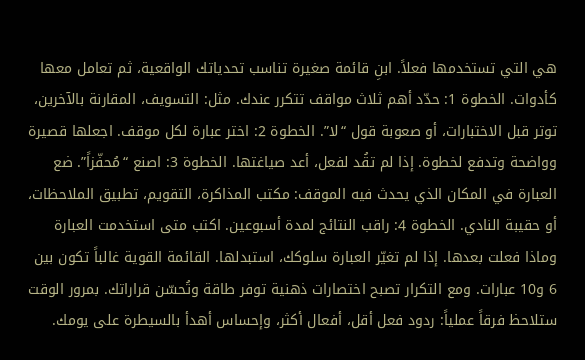هي التي تستخدمها فعلاً. ابنِ قائمة صغيرة تناسب تحدياتك الواقعية، ثم تعامل معها كأدوات. الخطوة 1: حدّد أهم ثلاث مواقف تتكرر عندك. مثل: التسويف، المقارنة بالآخرين، توتر قبل الاختبارات، أو صعوبة قول “لا”. الخطوة 2: اختر عبارة لكل موقف. اجعلها قصيرة وواضحة وتدفع لخطوة. إذا لم تقُد لفعل، أعد صياغتها. الخطوة 3: اصنع “مُحفّزاً”. ضع العبارة في المكان الذي يحدث فيه الموقف: مكتب المذاكرة، التقويم، تطبيق الملاحظات، أو حقيبة النادي. الخطوة 4: راقب النتائج لمدة أسبوعين. اكتب متى استخدمت العبارة وماذا فعلت بعدها. إذا لم تغيّر العبارة سلوكك، استبدلها. القائمة القوية غالباً تكون بين 6 و10 عبارات. ومع التكرار تصبح اختصارات ذهنية توفر طاقة وتُحسّن قراراتك. بمرور الوقت ستلاحظ فرقاً عملياً: ردود فعل أقل، أفعال أكثر، وإحساس أهدأ بالسيطرة على يومك.